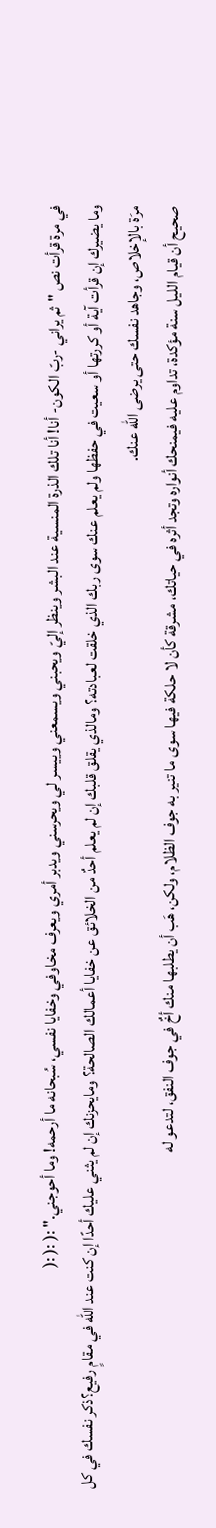في مرة قرأت نص "ثم يراني -ربّ الكون- أنا! أنا تلك الذرة المنسية عند البشر وينظر إليّ ويحبني ويسمعني وييسر لي ويحرسني ويدبر أمري ويعرف مخاوفي وخفايا نفسي، سُبحانه ما أرحمه! وما أحوجني." :( :( :(
وما يضيرك إن قرأت آية أو كررتها أو سعيت في حفظها ولم يعلم عنك سوى ربك الذي خلقت لعبادته؟ ومالذي يقلق قلبك إن لم يعلم أحدٌ من الخلائق عن خفايا أعمالك الصالحة؟ ومايحزنك إن لم يثني عليك أحدًا إن كنت عند الله في مقامٍ رفيع؟ذكر نفسك في كل مرَة بالإخلاص، وجاهد نفسك حتى يرضى الله عنك.
صحيح أن قيام الليل سنة مؤكدة، تداوم عليه فيمنحك أنواره وتجد أثره في حياتك، مشرقة كأن لا حلكة فيها سوى ما تنير به جوف الظلام، ولكن، هَب أن يطلبها منك أخٌ في جوف النفق، لتدعو له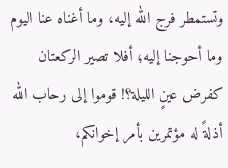وتستمطر فرج الله إليه، وما أغناه عنا اليوم وما أحوجنا إليه؛ أفلا تصير الركعتان كفرض عينٍ الليلة؟! قوموا إلى رحاب الله أذلةً له مؤتمرين بأمر إخوانكم،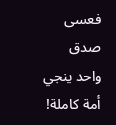فعسى صدق واحد ينجي أمة كاملة!